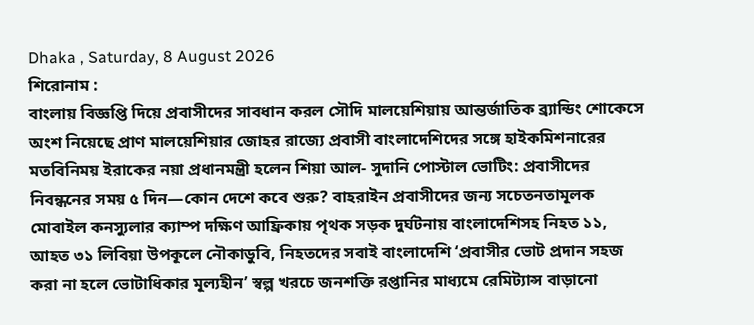Dhaka , Saturday, 8 August 2026
শিরোনাম :
বাংলায় বিজ্ঞপ্তি দিয়ে প্রবাসীদের সাবধান করল সৌদি মালয়েশিয়ায় আন্তর্জাতিক ব্র্যান্ডিং শোকেসে অংশ নিয়েছে প্রাণ মালয়েশিয়ার জোহর রাজ্যে প্রবাসী বাংলাদেশিদের সঙ্গে হাইকমিশনারের মতবিনিময় ইরাকের নয়া প্রধানমন্ত্রী হলেন শিয়া আল- সুদানি পোস্টাল ভোটিং: প্রবাসীদের নিবন্ধনের সময় ৫ দিন—কোন দেশে কবে শুরু? বাহরাইন প্রবাসীদের জন্য সচেতনতামূলক মোবাইল কনস্যুলার ক্যাম্প দক্ষিণ আফ্রিকায় পৃথক সড়ক দুর্ঘটনায় বাংলাদেশিসহ নিহত ১১, আহত ৩১ লিবিয়া উপকূলে নৌকাডুবি, নিহতদের সবাই বাংলাদেশি ‘প্রবাসীর ভোট প্রদান সহজ করা না হলে ভোটাধিকার মূল্যহীন’ স্বল্প খরচে জনশক্তি রপ্তানির মাধ্যমে রেমিট্যান্স বাড়ানো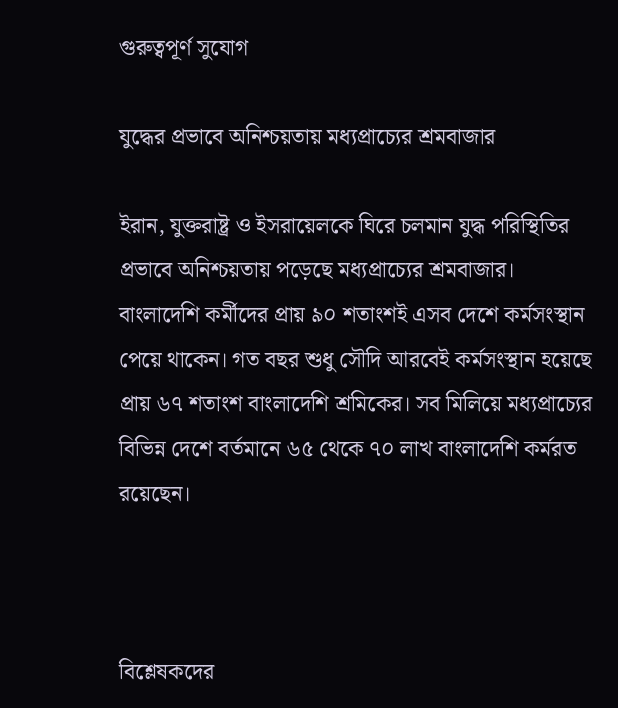গুরুত্বপূর্ণ সুযোগ

যুদ্ধের প্রভাবে অনিশ্চয়তায় মধ্যপ্রাচ্যের শ্রমবাজার

ইরান, যুক্তরাষ্ট্র ও ইসরায়েলকে ঘিরে চলমান যুদ্ধ পরিস্থিতির প্রভাবে অনিশ্চয়তায় পড়েছে মধ্যপ্রাচ্যের শ্রমবাজার। বাংলাদেশি কর্মীদের প্রায় ৯০ শতাংশই এসব দেশে কর্মসংস্থান পেয়ে থাকেন। গত বছর শুধু সৌদি আরবেই কর্মসংস্থান হয়েছে প্রায় ৬৭ শতাংশ বাংলাদেশি শ্রমিকের। সব মিলিয়ে মধ্যপ্রাচ্যের বিভিন্ন দেশে বর্তমানে ৬৫ থেকে ৭০ লাখ বাংলাদেশি কর্মরত রয়েছেন।



বিশ্লেষকদের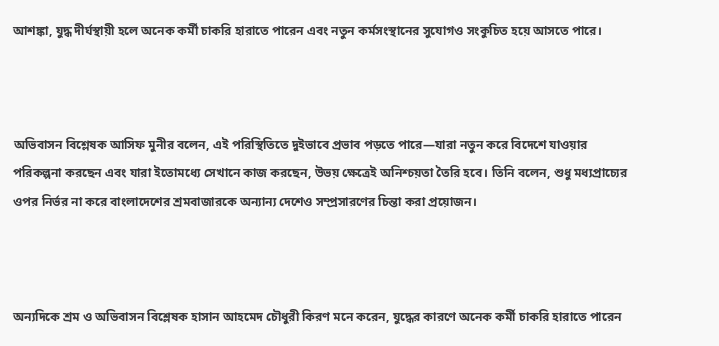আশঙ্কা, যুদ্ধ দীর্ঘস্থায়ী হলে অনেক কর্মী চাকরি হারাতে পারেন এবং নতুন কর্মসংস্থানের সুযোগও সংকুচিত হয়ে আসতে পারে।



অভিবাসন বিশ্লেষক আসিফ মুনীর বলেন, এই পরিস্থিতিতে দুইভাবে প্রভাব পড়তে পারে—যারা নতুন করে বিদেশে যাওয়ার পরিকল্পনা করছেন এবং যারা ইতোমধ্যে সেখানে কাজ করছেন, উভয় ক্ষেত্রেই অনিশ্চয়তা তৈরি হবে। তিনি বলেন, শুধু মধ্যপ্রাচ্যের ওপর নির্ভর না করে বাংলাদেশের শ্রমবাজারকে অন্যান্য দেশেও সম্প্রসারণের চিন্তা করা প্রয়োজন।



অন্যদিকে শ্রম ও অভিবাসন বিশ্লেষক হাসান আহমেদ চৌধুরী কিরণ মনে করেন, যুদ্ধের কারণে অনেক কর্মী চাকরি হারাতে পারেন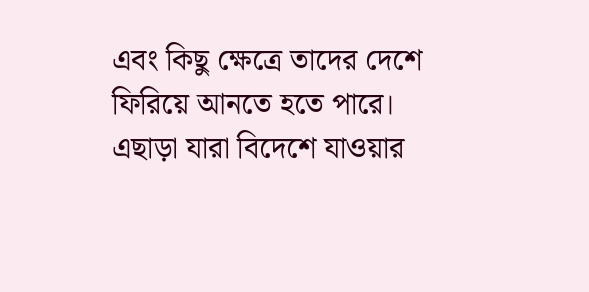এবং কিছু ক্ষেত্রে তাদের দেশে ফিরিয়ে আনতে হতে পারে। এছাড়া যারা বিদেশে যাওয়ার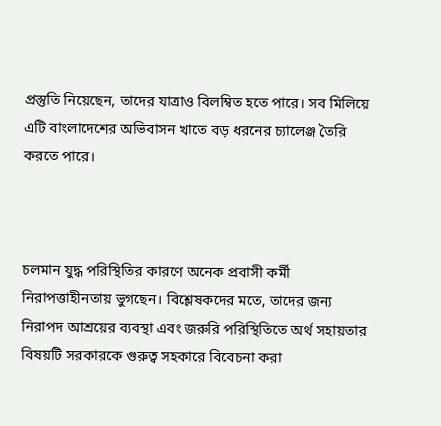প্রস্তুতি নিয়েছেন, তাদের যাত্রাও বিলম্বিত হতে পারে। সব মিলিয়ে এটি বাংলাদেশের অভিবাসন খাতে বড় ধরনের চ্যালেঞ্জ তৈরি করতে পারে।



চলমান যুদ্ধ পরিস্থিতির কারণে অনেক প্রবাসী কর্মী নিরাপত্তাহীনতায় ভুগছেন। বিশ্লেষকদের মতে, তাদের জন্য নিরাপদ আশ্রয়ের ব্যবস্থা এবং জরুরি পরিস্থিতিতে অর্থ সহায়তার বিষয়টি সরকারকে গুরুত্ব সহকারে বিবেচনা করা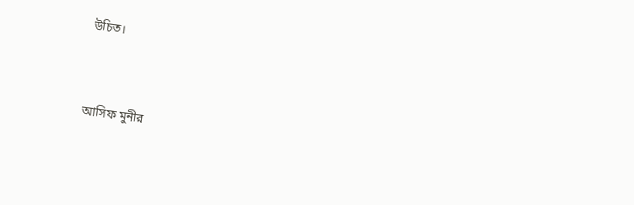উচিত।



আসিফ মুনীর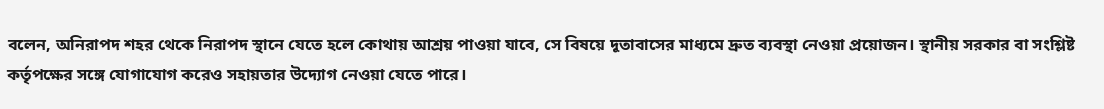বলেন, অনিরাপদ শহর থেকে নিরাপদ স্থানে যেতে হলে কোথায় আশ্রয় পাওয়া যাবে, সে বিষয়ে দূতাবাসের মাধ্যমে দ্রুত ব্যবস্থা নেওয়া প্রয়োজন। স্থানীয় সরকার বা সংশ্লিষ্ট কর্তৃপক্ষের সঙ্গে যোগাযোগ করেও সহায়তার উদ্যোগ নেওয়া যেতে পারে।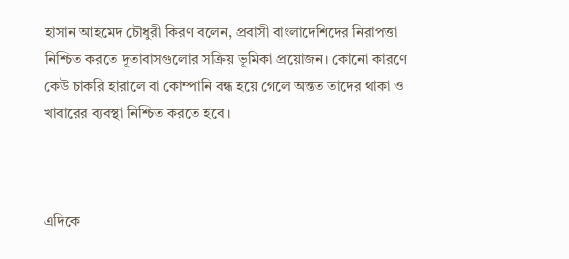হাসান আহমেদ চৌধুরী কিরণ বলেন, প্রবাসী বাংলাদেশিদের নিরাপত্তা নিশ্চিত করতে দূতাবাসগুলোর সক্রিয় ভূমিকা প্রয়োজন। কোনো কারণে কেউ চাকরি হারালে বা কোম্পানি বন্ধ হয়ে গেলে অন্তত তাদের থাকা ও খাবারের ব্যবস্থা নিশ্চিত করতে হবে।



এদিকে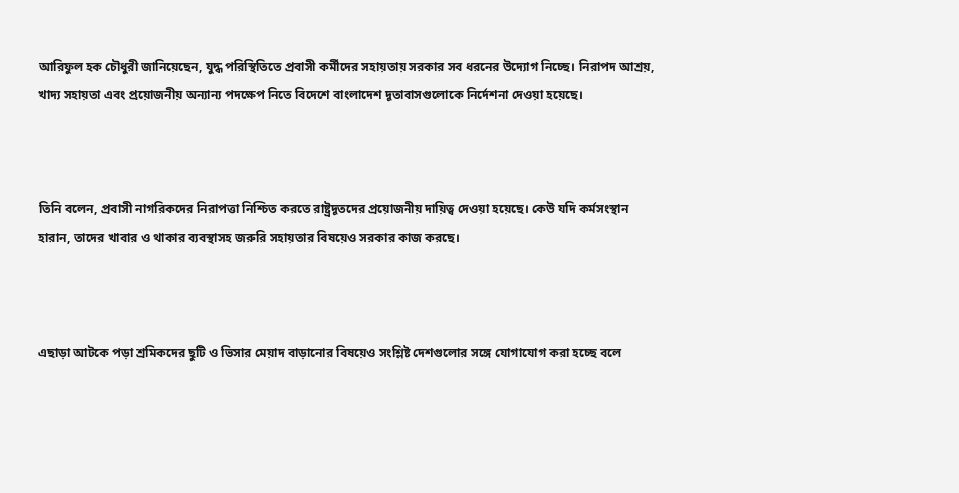আরিফুল হক চৌধুরী জানিয়েছেন, যুদ্ধ পরিস্থিতিতে প্রবাসী কর্মীদের সহায়তায় সরকার সব ধরনের উদ্যোগ নিচ্ছে। নিরাপদ আশ্রয়, খাদ্য সহায়তা এবং প্রয়োজনীয় অন্যান্য পদক্ষেপ নিতে বিদেশে বাংলাদেশ দূতাবাসগুলোকে নির্দেশনা দেওয়া হয়েছে।



তিনি বলেন, প্রবাসী নাগরিকদের নিরাপত্তা নিশ্চিত করতে রাষ্ট্রদূতদের প্রয়োজনীয় দায়িত্ব দেওয়া হয়েছে। কেউ যদি কর্মসংস্থান হারান, তাদের খাবার ও থাকার ব্যবস্থাসহ জরুরি সহায়তার বিষয়েও সরকার কাজ করছে।



এছাড়া আটকে পড়া শ্রমিকদের ছুটি ও ভিসার মেয়াদ বাড়ানোর বিষয়েও সংশ্লিষ্ট দেশগুলোর সঙ্গে যোগাযোগ করা হচ্ছে বলে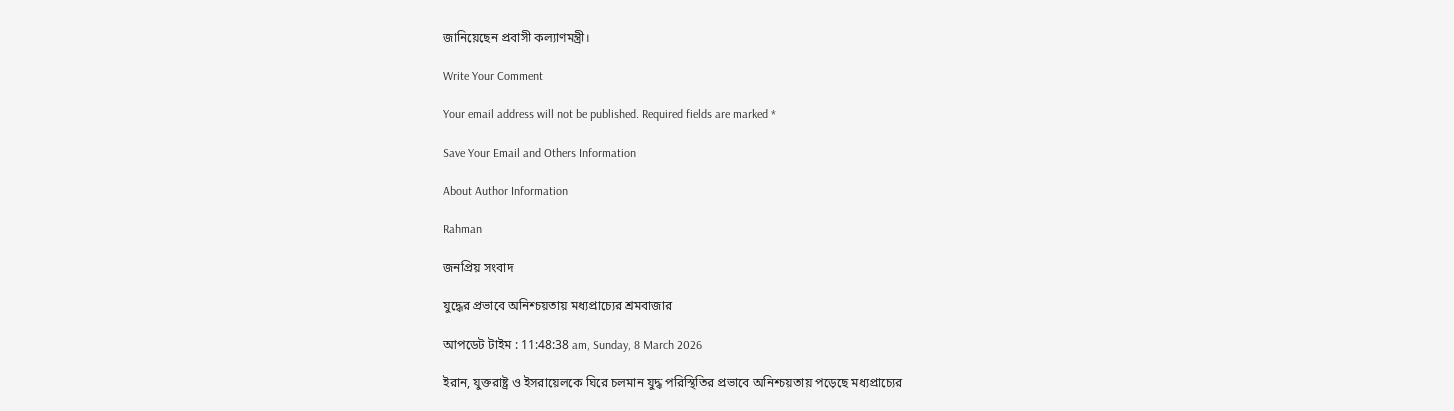জানিয়েছেন প্রবাসী কল্যাণমন্ত্রী।

Write Your Comment

Your email address will not be published. Required fields are marked *

Save Your Email and Others Information

About Author Information

Rahman

জনপ্রিয় সংবাদ

যুদ্ধের প্রভাবে অনিশ্চয়তায় মধ্যপ্রাচ্যের শ্রমবাজার

আপডেট টাইম : 11:48:38 am, Sunday, 8 March 2026

ইরান, যুক্তরাষ্ট্র ও ইসরায়েলকে ঘিরে চলমান যুদ্ধ পরিস্থিতির প্রভাবে অনিশ্চয়তায় পড়েছে মধ্যপ্রাচ্যের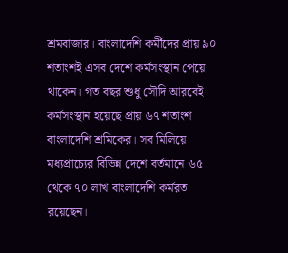শ্রমবাজার। বাংলাদেশি কর্মীদের প্রায় ৯০ শতাংশই এসব দেশে কর্মসংস্থান পেয়ে থাকেন। গত বছর শুধু সৌদি আরবেই কর্মসংস্থান হয়েছে প্রায় ৬৭ শতাংশ বাংলাদেশি শ্রমিকের। সব মিলিয়ে মধ্যপ্রাচ্যের বিভিন্ন দেশে বর্তমানে ৬৫ থেকে ৭০ লাখ বাংলাদেশি কর্মরত রয়েছেন।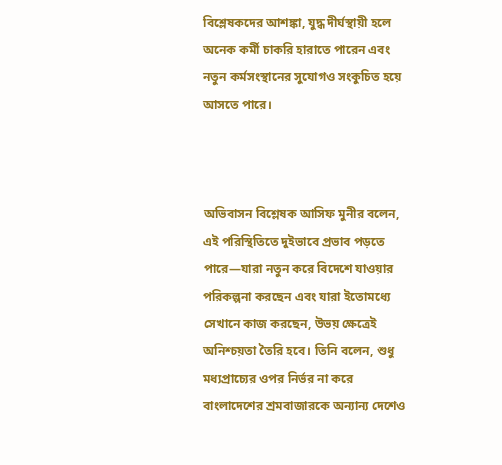বিশ্লেষকদের আশঙ্কা, যুদ্ধ দীর্ঘস্থায়ী হলে অনেক কর্মী চাকরি হারাতে পারেন এবং নতুন কর্মসংস্থানের সুযোগও সংকুচিত হয়ে আসতে পারে।



অভিবাসন বিশ্লেষক আসিফ মুনীর বলেন, এই পরিস্থিতিতে দুইভাবে প্রভাব পড়তে পারে—যারা নতুন করে বিদেশে যাওয়ার পরিকল্পনা করছেন এবং যারা ইতোমধ্যে সেখানে কাজ করছেন, উভয় ক্ষেত্রেই অনিশ্চয়তা তৈরি হবে। তিনি বলেন, শুধু মধ্যপ্রাচ্যের ওপর নির্ভর না করে বাংলাদেশের শ্রমবাজারকে অন্যান্য দেশেও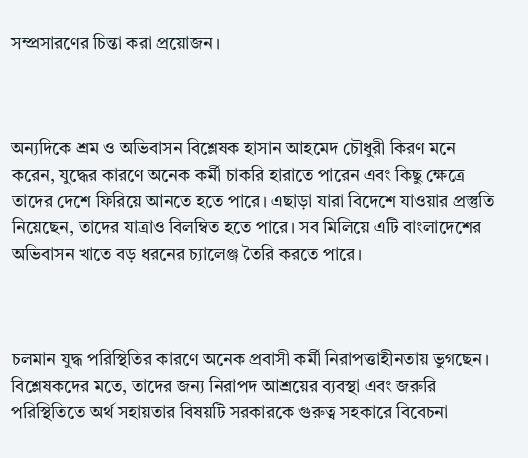সম্প্রসারণের চিন্তা করা প্রয়োজন।



অন্যদিকে শ্রম ও অভিবাসন বিশ্লেষক হাসান আহমেদ চৌধুরী কিরণ মনে করেন, যুদ্ধের কারণে অনেক কর্মী চাকরি হারাতে পারেন এবং কিছু ক্ষেত্রে তাদের দেশে ফিরিয়ে আনতে হতে পারে। এছাড়া যারা বিদেশে যাওয়ার প্রস্তুতি নিয়েছেন, তাদের যাত্রাও বিলম্বিত হতে পারে। সব মিলিয়ে এটি বাংলাদেশের অভিবাসন খাতে বড় ধরনের চ্যালেঞ্জ তৈরি করতে পারে।



চলমান যুদ্ধ পরিস্থিতির কারণে অনেক প্রবাসী কর্মী নিরাপত্তাহীনতায় ভুগছেন। বিশ্লেষকদের মতে, তাদের জন্য নিরাপদ আশ্রয়ের ব্যবস্থা এবং জরুরি পরিস্থিতিতে অর্থ সহায়তার বিষয়টি সরকারকে গুরুত্ব সহকারে বিবেচনা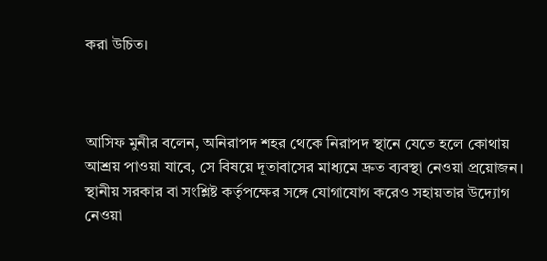করা উচিত।



আসিফ মুনীর বলেন, অনিরাপদ শহর থেকে নিরাপদ স্থানে যেতে হলে কোথায় আশ্রয় পাওয়া যাবে, সে বিষয়ে দূতাবাসের মাধ্যমে দ্রুত ব্যবস্থা নেওয়া প্রয়োজন। স্থানীয় সরকার বা সংশ্লিষ্ট কর্তৃপক্ষের সঙ্গে যোগাযোগ করেও সহায়তার উদ্যোগ নেওয়া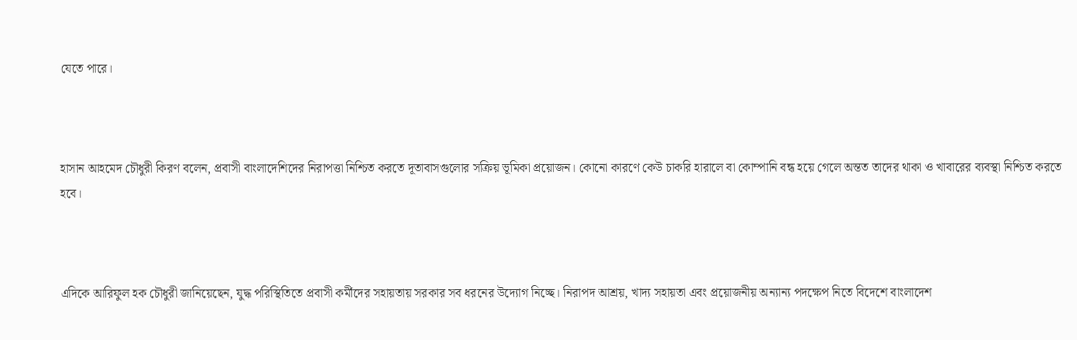যেতে পারে।



হাসান আহমেদ চৌধুরী কিরণ বলেন, প্রবাসী বাংলাদেশিদের নিরাপত্তা নিশ্চিত করতে দূতাবাসগুলোর সক্রিয় ভূমিকা প্রয়োজন। কোনো কারণে কেউ চাকরি হারালে বা কোম্পানি বন্ধ হয়ে গেলে অন্তত তাদের থাকা ও খাবারের ব্যবস্থা নিশ্চিত করতে হবে।



এদিকে আরিফুল হক চৌধুরী জানিয়েছেন, যুদ্ধ পরিস্থিতিতে প্রবাসী কর্মীদের সহায়তায় সরকার সব ধরনের উদ্যোগ নিচ্ছে। নিরাপদ আশ্রয়, খাদ্য সহায়তা এবং প্রয়োজনীয় অন্যান্য পদক্ষেপ নিতে বিদেশে বাংলাদেশ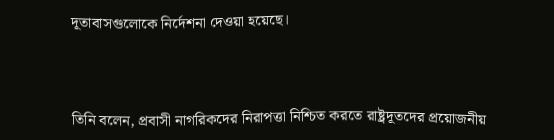দূতাবাসগুলোকে নির্দেশনা দেওয়া হয়েছে।



তিনি বলেন, প্রবাসী নাগরিকদের নিরাপত্তা নিশ্চিত করতে রাষ্ট্রদূতদের প্রয়োজনীয়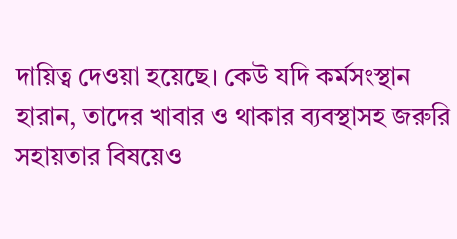দায়িত্ব দেওয়া হয়েছে। কেউ যদি কর্মসংস্থান হারান, তাদের খাবার ও থাকার ব্যবস্থাসহ জরুরি সহায়তার বিষয়েও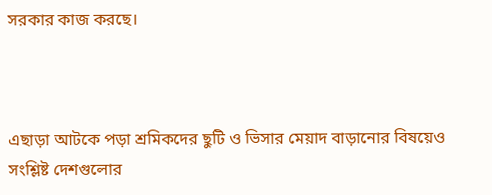সরকার কাজ করছে।



এছাড়া আটকে পড়া শ্রমিকদের ছুটি ও ভিসার মেয়াদ বাড়ানোর বিষয়েও সংশ্লিষ্ট দেশগুলোর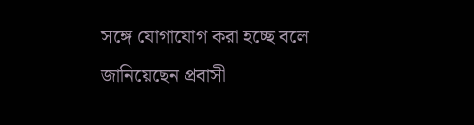সঙ্গে যোগাযোগ করা হচ্ছে বলে জানিয়েছেন প্রবাসী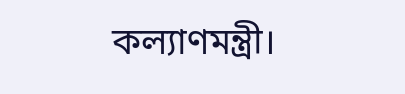কল্যাণমন্ত্রী।